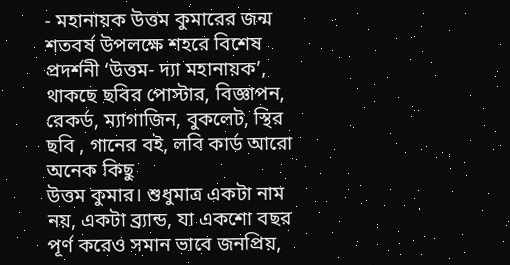- মহানায়ক উত্তম কুমারের জন্ম শতবর্ষ উপলক্ষে শহরে বিশেষ প্রদর্শনী ‘উত্তম- দ্যা মহানায়ক’, থাকছে ছবির পোস্টার, বিজ্ঞাপন, রেকর্ড, ম্যাগাজিন, বুকলেট, স্থির ছবি , গানের বই, লবি কার্ড আরো অনেক কিছু
উত্তম কুমার। শুধুমাত্র একটা নাম নয়, একটা ব্র্যান্ড, যা একশো বছর পূর্ণ করেও সমান ভাবে জনপ্রিয়,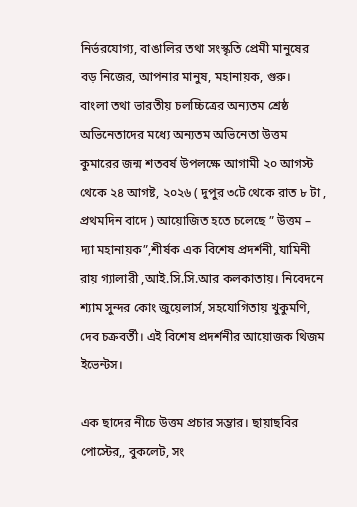নির্ভরযোগ্য, বাঙালির তথা সংস্কৃতি প্রেমী মানুষের বড় নিজের, আপনার মানুষ, মহানায়ক, গুরু।
বাংলা তথা ভারতীয় চলচ্চিত্রের অন্যতম শ্রেষ্ঠ অভিনেতাদের মধ্যে অন্যতম অভিনেতা উত্তম কুমারের জন্ম শতবর্ষ উপলক্ষে আগামী ২০ আগস্ট থেকে ২৪ আগষ্ট, ২০২৬ ( দুপুর ৩টে থেকে রাত ৮ টা , প্রথমদিন বাদে ) আয়োজিত হতে চলেছে ” উত্তম – দ্যা মহানায়ক”,শীর্ষক এক বিশেষ প্রদর্শনী, যামিনী রায় গ্যালারী ,আই.সি.সি.আর কলকাতায়। নিবেদনে শ্যাম সুন্দর কোং জুয়েলার্স, সহযোগিতায় খুকুমণি, দেব চক্রবর্তী। এই বিশেষ প্রদর্শনীর আয়োজক থিজম ইভেন্টস।

এক ছাদের নীচে উত্তম প্রচার সম্ভার। ছায়াছবির পোস্টের,, বুকলেট, সং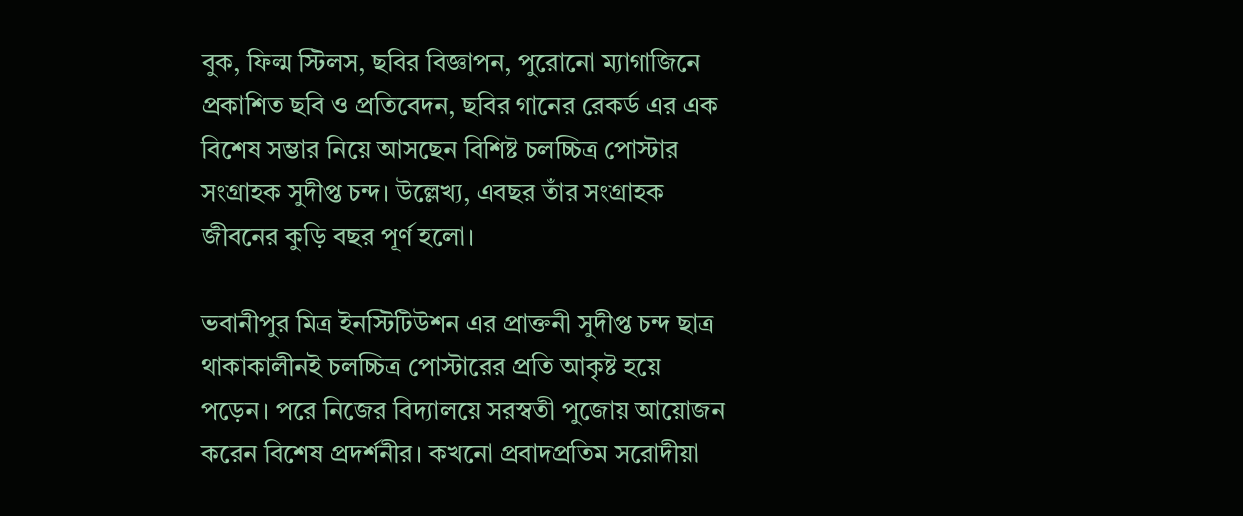বুক, ফিল্ম স্টিলস, ছবির বিজ্ঞাপন, পুরোনো ম্যাগাজিনে প্রকাশিত ছবি ও প্রতিবেদন, ছবির গানের রেকর্ড এর এক বিশেষ সম্ভার নিয়ে আসছেন বিশিষ্ট চলচ্চিত্র পোস্টার সংগ্রাহক সুদীপ্ত চন্দ। উল্লেখ্য, এবছর তাঁর সংগ্রাহক জীবনের কুড়ি বছর পূর্ণ হলো।

ভবানীপুর মিত্র ইনস্টিটিউশন এর প্রাক্তনী সুদীপ্ত চন্দ ছাত্র থাকাকালীনই চলচ্চিত্র পোস্টারের প্রতি আকৃষ্ট হয়ে পড়েন। পরে নিজের বিদ্যালয়ে সরস্বতী পুজোয় আয়োজন করেন বিশেষ প্রদর্শনীর। কখনো প্রবাদপ্রতিম সরোদীয়া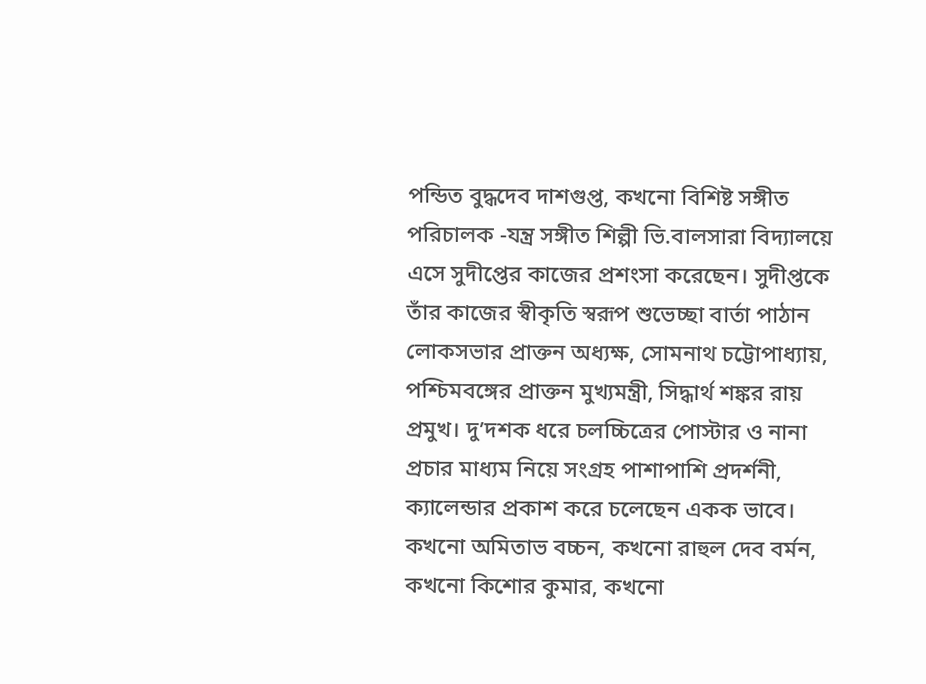পন্ডিত বুদ্ধদেব দাশগুপ্ত, কখনো বিশিষ্ট সঙ্গীত পরিচালক -যন্ত্র সঙ্গীত শিল্পী ভি.বালসারা বিদ্যালয়ে এসে সুদীপ্তের কাজের প্রশংসা করেছেন। সুদীপ্তকে তাঁর কাজের স্বীকৃতি স্বরূপ শুভেচ্ছা বার্তা পাঠান লোকসভার প্রাক্তন অধ্যক্ষ, সোমনাথ চট্টোপাধ্যায়, পশ্চিমবঙ্গের প্রাক্তন মুখ্যমন্ত্রী, সিদ্ধার্থ শঙ্কর রায় প্রমুখ। দু’দশক ধরে চলচ্চিত্রের পোস্টার ও নানা প্রচার মাধ্যম নিয়ে সংগ্রহ পাশাপাশি প্রদর্শনী, ক্যালেন্ডার প্রকাশ করে চলেছেন একক ভাবে। কখনো অমিতাভ বচ্চন, কখনো রাহুল দেব বর্মন, কখনো কিশোর কুমার, কখনো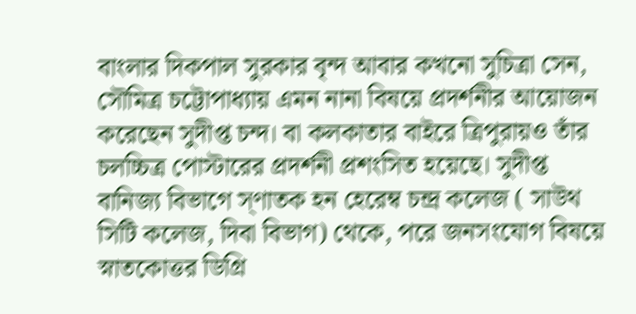বাংলার দিকপাল সুরকার বৃন্দ আবার কখনো সুচিত্রা সেন, সৌমিত্র চট্টোপাধ্যায় এমন নানা বিষয়ে প্রদর্শনীর আয়োজন করেছেন সুদীপ্ত চন্দ। বা কলকাতার বাইরে ত্রিপুরায়ও তাঁর চলচ্চিত্র পোস্টারের প্রদর্শনী প্রশংসিত হয়েছে। সুদীপ্ত বানিজ্য বিভাগে স্ণাতক হন হেরেম্ব চন্দ্র কলেজ ( সাউথ সিটি কলেজ, দিবা বিভাগ) থেকে, পরে জনসংযোগ বিষয়ে স্নাতকোত্তর ডিগ্রি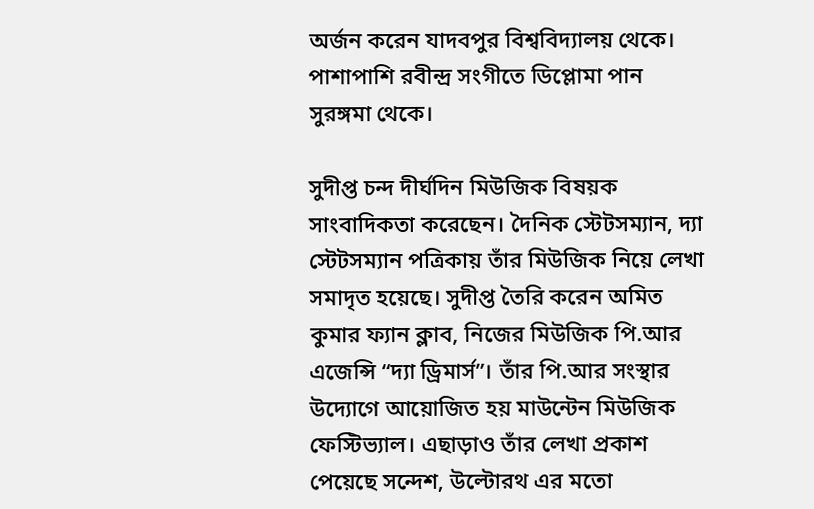অর্জন করেন যাদবপুর বিশ্ববিদ্যালয় থেকে। পাশাপাশি রবীন্দ্র সংগীতে ডিপ্লোমা পান সুরঙ্গমা থেকে।

সুদীপ্ত চন্দ দীর্ঘদিন মিউজিক বিষয়ক সাংবাদিকতা করেছেন। দৈনিক স্টেটসম্যান, দ্যা স্টেটসম্যান পত্রিকায় তাঁর মিউজিক নিয়ে লেখা সমাদৃত হয়েছে। সুদীপ্ত তৈরি করেন অমিত কুমার ফ্যান ক্লাব, নিজের মিউজিক পি.আর এজেন্সি “দ্যা ড্রিমার্স”। তাঁর পি.আর সংস্থার উদ্যোগে আয়োজিত হয় মাউন্টেন মিউজিক ফেস্টিভ্যাল। এছাড়াও তাঁর লেখা প্রকাশ পেয়েছে সন্দেশ, উল্টোরথ এর মতো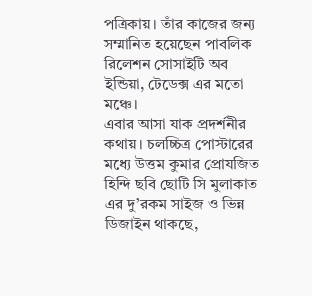পত্রিকায়। তাঁর কাজের জন্য সম্মানিত হয়েছেন পাবলিক রিলেশন সোসাইটি অব ইন্ডিয়া, টেডেক্স এর মতো মঞ্চে।
এবার আসা যাক প্রদর্শনীর কথায়। চলচ্চিত্র পোস্টারের মধ্যে উত্তম কুমার প্রোযজিত হিন্দি ছবি ছোটি সি মুলাকাত এর দু’রকম সাইজ ও ভিন্ন ডিজাইন থাকছে,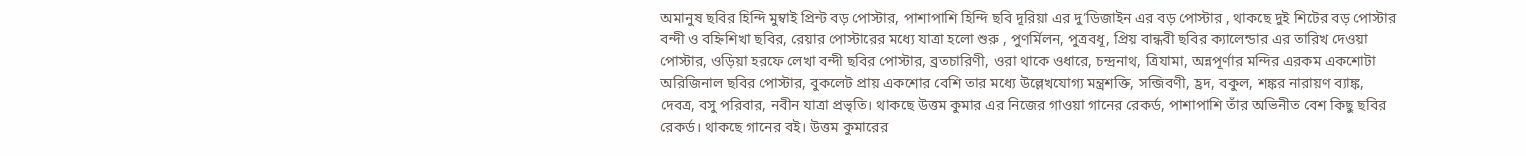অমানুষ ছবির হিন্দি মুম্বাই প্রিন্ট বড় পোস্টার, পাশাপাশি হিন্দি ছবি দূরিয়া এর দু’ডিজাইন এর বড় পোস্টার , থাকছে দুই শিটের বড় পোস্টার বন্দী ও বহ্নিশিখা ছবির, রেয়ার পোস্টারের মধ্যে যাত্রা হলো শুরু , পুণর্মিলন, পুত্রবধূ, প্রিয় বান্ধবী ছবির ক্যালেন্ডার এর তারিখ দেওয়া পোস্টার, ওড়িয়া হরফে লেখা বন্দী ছবির পোস্টার, ব্রতচারিণী, ওরা থাকে ওধারে, চন্দ্রনাথ, ত্রিযামা, অন্নপূর্ণার মন্দির এরকম একশোটা অরিজিনাল ছবির পোস্টার, বুকলেট প্রায় একশোর বেশি তার মধ্যে উল্লেখযোগ্য মন্ত্রশক্তি, সন্জিবণী, হ্রদ, বকুল, শঙ্কর নারায়ণ ব্যাঙ্ক, দেবত্র, বসু পরিবার, নবীন যাত্রা প্রভৃতি। থাকছে উত্তম কুমার এর নিজের গাওয়া গানের রেকর্ড, পাশাপাশি তাঁর অভিনীত বেশ কিছু ছবির রেকর্ড। থাকছে গানের বই। উত্তম কুমারের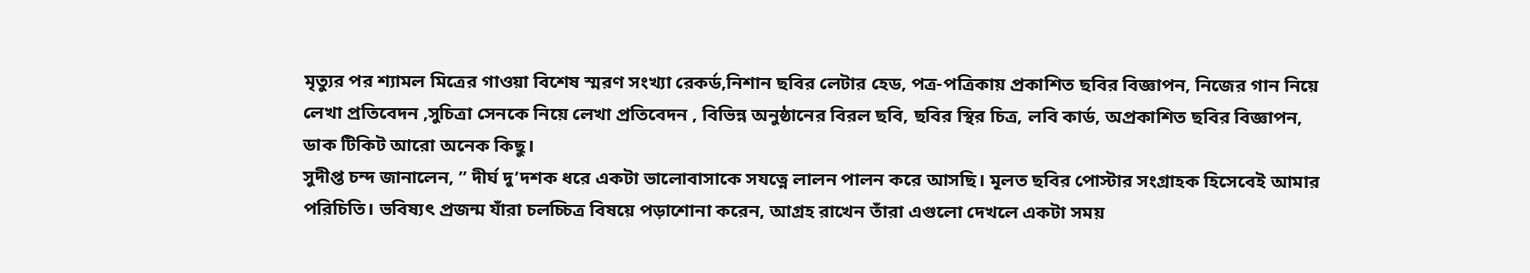মৃত্যুর পর শ্যামল মিত্রের গাওয়া বিশেষ স্মরণ সংখ্যা রেকর্ড,নিশান ছবির লেটার হেড, পত্র-পত্রিকায় প্রকাশিত ছবির বিজ্ঞাপন, নিজের গান নিয়ে লেখা প্রতিবেদন ,সুচিত্রা সেনকে নিয়ে লেখা প্রতিবেদন , বিভিন্ন অনুষ্ঠানের বিরল ছবি, ছবির স্থির চিত্র, লবি কার্ড, অপ্রকাশিত ছবির বিজ্ঞাপন, ডাক টিকিট আরো অনেক কিছু।
সুদীপ্ত চন্দ জানালেন, ” দীর্ঘ দু’দশক ধরে একটা ভালোবাসাকে সযত্নে লালন পালন করে আসছি। মূলত ছবির পোস্টার সংগ্রাহক হিসেবেই আমার পরিচিতি। ভবিষ্যৎ প্রজন্ম যাঁরা চলচ্চিত্র বিষয়ে পড়াশোনা করেন, আগ্রহ রাখেন তাঁরা এগুলো দেখলে একটা সময়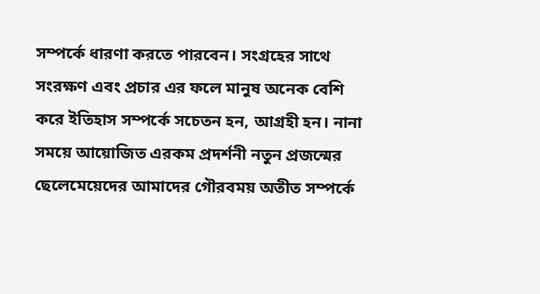সম্পর্কে ধারণা করতে পারবেন। সংগ্রহের সাথে সংরক্ষণ এবং প্রচার এর ফলে মানুষ অনেক বেশি করে ইতিহাস সম্পর্কে সচেতন হন, আগ্রহী হন। নানা সময়ে আয়োজিত এরকম প্রদর্শনী নতুন প্রজন্মের ছেলেমেয়েদের আমাদের গৌরবময় অতীত সম্পর্কে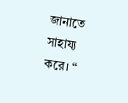জানাতে সাহায্য করে। “